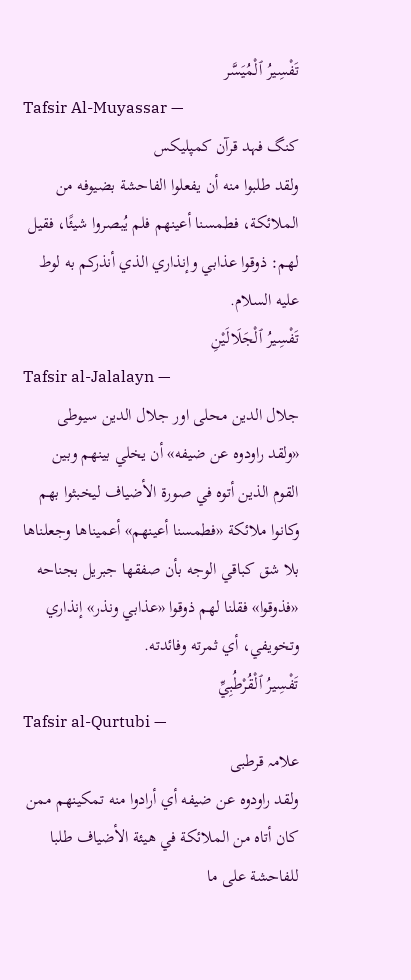تَفْسِيرُ ٱلْمُيَسَّر
Tafsir Al-Muyassar —
کنگ فہد قرآن کمپلیکس
ولقد طلبوا منه أن يفعلوا الفاحشة بضيوفه من الملائكة، فطمسنا أعينهم فلم يُبصروا شيئًا، فقيل لهم: ذوقوا عذابي وإنذاري الذي أنذركم به لوط عليه السلام.
تَفْسِيرُ ٱلْجَلَالَيْنِ
Tafsir al-Jalalayn —
جلال الدین محلی اور جلال الدین سیوطی
«ولقد راودوه عن ضيفه» أن يخلي بينهم وبين القوم الذين أتوه في صورة الأضياف ليخبثوا بهم وكانوا ملائكة «فطمسنا أعينهم» أعميناها وجعلناها بلا شق كباقي الوجه بأن صفقها جبريل بجناحه «فذوقوا» فقلنا لهم ذوقوا «عذابي ونذر» إنذاري وتخويفي، أي ثمرته وفائدته.
تَفْسِيرُ ٱلْقُرْطُبِيِّ
Tafsir al-Qurtubi —
علامہ قرطبی
ولقد راودوه عن ضيفه أي أرادوا منه تمكينهم ممن كان أتاه من الملائكة في هيئة الأضياف طلبا للفاحشة على ما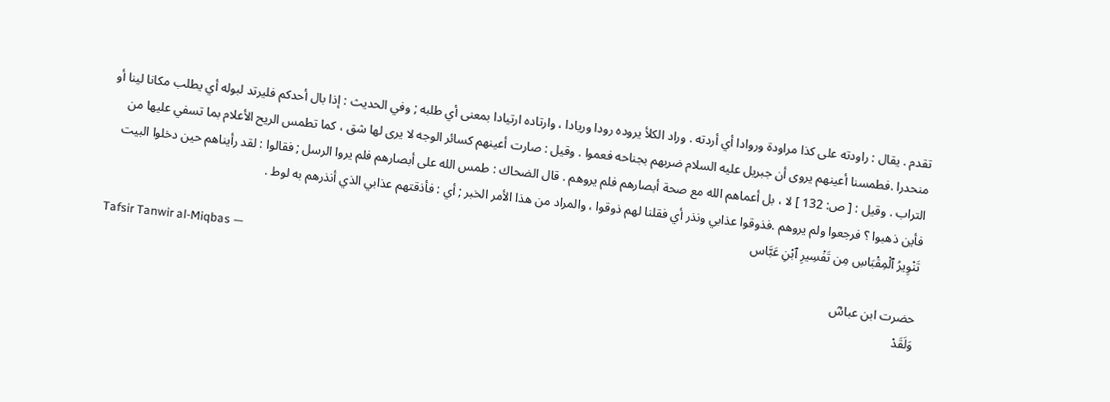تقدم . يقال : راودته على كذا مراودة وروادا أي أردته . وراد الكلأ يروده رودا وريادا ، وارتاده ارتيادا بمعنى أي طلبه ; وفي الحديث : إذا بال أحدكم فليرتد لبوله أي يطلب مكانا لينا أو منحدرا .فطمسنا أعينهم يروى أن جبريل عليه السلام ضربهم بجناحه فعموا . وقيل : صارت أعينهم كسائر الوجه لا يرى لها شق ، كما تطمس الريح الأعلام بما تسفي عليها من التراب . وقيل : [ ص: 132 ] لا ، بل أعماهم الله مع صحة أبصارهم فلم يروهم . قال الضحاك : طمس الله على أبصارهم فلم يروا الرسل ; فقالوا : لقد رأيناهم حين دخلوا البيت فأين ذهبوا ؟ فرجعوا ولم يروهم .فذوقوا عذابي ونذر أي فقلنا لهم ذوقوا ، والمراد من هذا الأمر الخبر ; أي : فأذقتهم عذابي الذي أنذرهم به لوط .
تَنْوِيرُ ٱلْمِقْبَاسِ مِن تَفْسِيرِ ٱبْنِ عَبَّاس
Tafsir Tanwir al-Miqbas —
حضرت ابن عباسؓ
وَلَقَدْ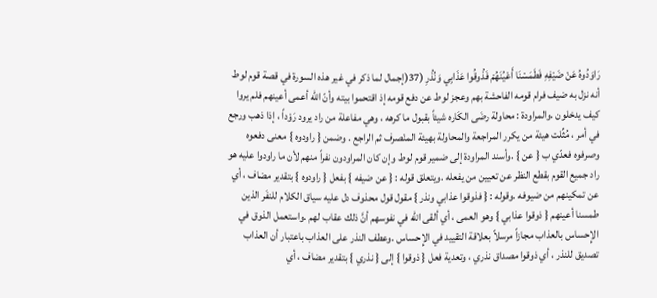رَاوَدُوهُ عَنْ ضَيْفِهِ فَطَمَسْنَا أَعْيُنَهُمْ فَذُوقُوا عَذَابِي وَنُذُرِ (37(إجمال لما ذكر في غير هذه السورة في قصة قوم لوط أنه نزل به ضيف فرام قومه الفاحشة بهم وعجز لوط عن دفع قومه إذ اقتحموا بيته وأنّ الله أعمى أعينهم فلم يروا كيف يدخلون .والمراودة : محاولة رضَى الكَاره شيئاً بقبول ما كرهه ، وهي مفاعلة من راد يرود رَوْداً ، إذا ذهب ورجع في أمر ، مُثِّلت هيئة من يكرر المراجعة والمحاولة بهيئة المنْصرف ثم الراجع . وضمن { راودوه } معنى دفعوه وصرفوه فعدّي ب { عن } .وأسند المراودة إلى ضمير قوم لوط وإن كان المراودون نفراً منهم لأن ما راودوا عليه هو راد جميع القوم بقطع النظر عن تعيين من يفعله .ويتعلق قوله : { عن ضيفه } بفعل { راودوه } بتقدير مضاف ، أي عن تمكينهم من ضيوفه .وقوله : { فذوقوا عذابي ونذر } مقول قول محذوف دل عليه سياق الكلام للنفَر الذين طمسنا أعينهم { ذوقوا عذابي } وهو العمى ، أي ألقى الله في نفوسهم أنَّ ذلك عقاب لهم .واستعمل الذوق في الإِحساس بالعذاب مجازاً مرسلاً بعلاقة التقييد في الإِحساس .وعطف النذر على العذاب باعتبار أن العذاب تصديق للنذر ، أي ذوقوا مصداق نذري ، وتعدية فعل { ذوقوا } إلى { نذري } بتقدير مضاف ، أي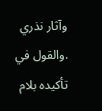وآثار نذري .والقول في تأكيده بلام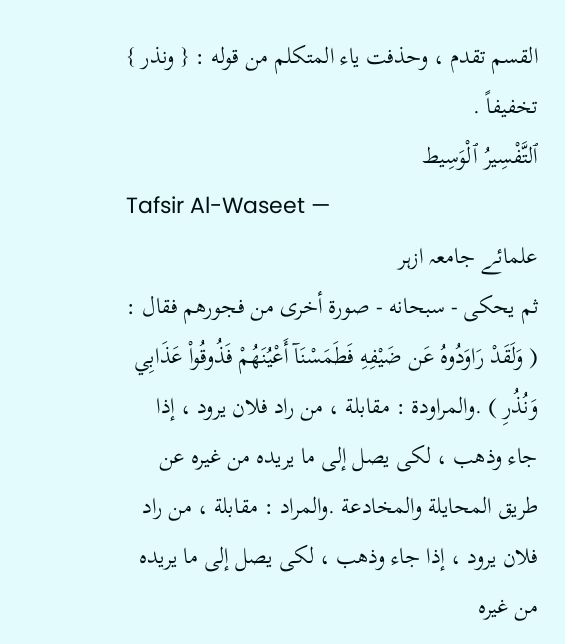القسم تقدم ، وحذفت ياء المتكلم من قوله : { ونذر } تخفيفاً .
ٱلتَّفْسِيرُ ٱلْوَسِيط
Tafsir Al-Waseet —
علمائے جامعہ ازہر
ثم يحكى - سبحانه - صورة أخرى من فجورهم فقال : ( وَلَقَدْ رَاوَدُوهُ عَن ضَيْفِهِ فَطَمَسْنَآ أَعْيُنَهُمْ فَذُوقُواْ عَذَابِي وَنُذُرِ ) .والمراودة : مقابلة ، من راد فلان يرود ، إذا جاء وذهب ، لكى يصل إلى ما يريده من غيره عن طريق المحايلة والمخادعة .والمراد : مقابلة ، من راد فلان يرود ، إذا جاء وذهب ، لكى يصل إلى ما يريده من غيره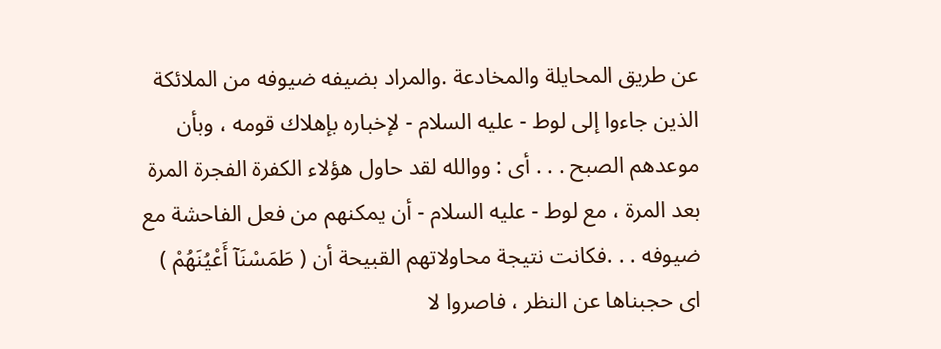عن طريق المحايلة والمخادعة .والمراد بضيفه ضيوفه من الملائكة الذين جاءوا إلى لوط - عليه السلام - لإخباره بإهلاك قومه ، وبأن موعدهم الصبح . . . أى : ووالله لقد حاول هؤلاء الكفرة الفجرة المرة بعد المرة ، مع لوط - عليه السلام - أن يمكنهم من فعل الفاحشة مع ضيوفه . . .فكانت نتيجة محاولاتهم القبيحة أن ( طَمَسْنَآ أَعْيُنَهُمْ ) اى حجبناها عن النظر ، فاصروا لا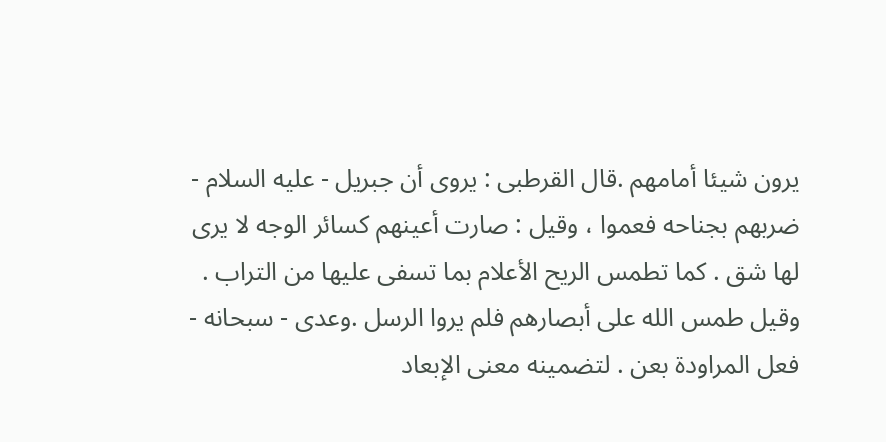يرون شيئا أمامهم .قال القرطبى : يروى أن جبريل - عليه السلام - ضربهم بجناحه فعموا ، وقيل : صارت أعينهم كسائر الوجه لا يرى لها شق . كما تطمس الريح الأعلام بما تسفى عليها من التراب . وقيل طمس الله على أبصارهم فلم يروا الرسل .وعدى - سبحانه - فعل المراودة بعن . لتضمينه معنى الإبعاد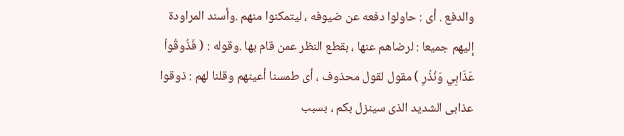والدفع . أى : حاولوا دفعه عن ضيوفه ، ليتمكنوا منهم .وأسند المراودة إليهم جميعا : لرضاهم عنها ، بقطع النظر عمن قام بها .وقوله : ( فَذُوقُواْ عَذَابِي وَنُذُرِ ) مقول لقول محذوف ، أى طمسنا أعينهم وقلنا لهم : ذوقوا عذابى الشديد الذى سينزل بكم ، بسبب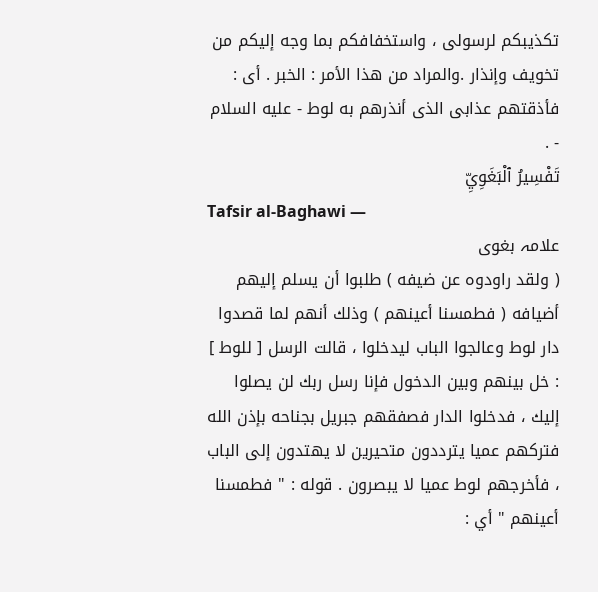تكذيبكم لرسولى ، واستخفافكم بما وجه إليكم من تخويف وإنذار .والمراد من هذا الأمر : الخبر . أى : فأذقتهم عذابى الذى أنذرهم به لوط - عليه السلام - .
تَفْسِيرُ ٱلْبَغَوِيِّ
Tafsir al-Baghawi —
علامہ بغوی
( ولقد راودوه عن ضيفه ) طلبوا أن يسلم إليهم أضيافه ( فطمسنا أعينهم ) وذلك أنهم لما قصدوا دار لوط وعالجوا الباب ليدخلوا ، قالت الرسل [ للوط ] : خل بينهم وبين الدخول فإنا رسل ربك لن يصلوا إليك ، فدخلوا الدار فصفقهم جبريل بجناحه بإذن الله فتركهم عميا يترددون متحيرين لا يهتدون إلى الباب ، فأخرجهم لوط عميا لا يبصرون . قوله : " فطمسنا أعينهم " أي :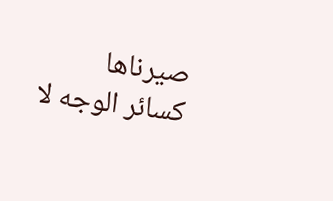صيرناها كسائر الوجه لا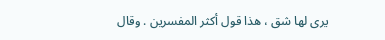يرى لها شق ، هذا قول أكثر المفسرين . وقال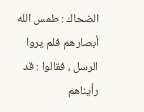الضحاك : طمس الله أبصارهم فلم يروا الرسل ، فقالوا : قد رأيناهم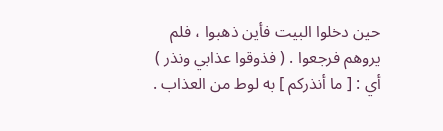حين دخلوا البيت فأين ذهبوا ، فلم يروهم فرجعوا . ( فذوقوا عذابي ونذر ) أي : [ ما أنذركم ] به لوط من العذاب .